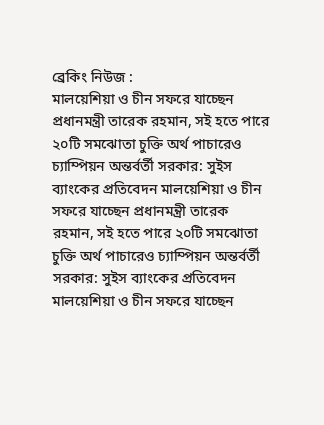ব্রেকিং নিউজ :
মালয়েশিয়া ও চীন সফরে যাচ্ছেন প্রধানমন্ত্রী তারেক রহমান, সই হতে পারে ২০টি সমঝোতা চুক্তি অর্থ পাচারেও চ্যাম্পিয়ন অন্তর্বর্তী সরকার: সুইস ব্যাংকের প্রতিবেদন মালয়েশিয়া ও চীন সফরে যাচ্ছেন প্রধানমন্ত্রী তারেক রহমান, সই হতে পারে ২০টি সমঝোতা চুক্তি অর্থ পাচারেও চ্যাম্পিয়ন অন্তর্বর্তী সরকার: সুইস ব্যাংকের প্রতিবেদন মালয়েশিয়া ও চীন সফরে যাচ্ছেন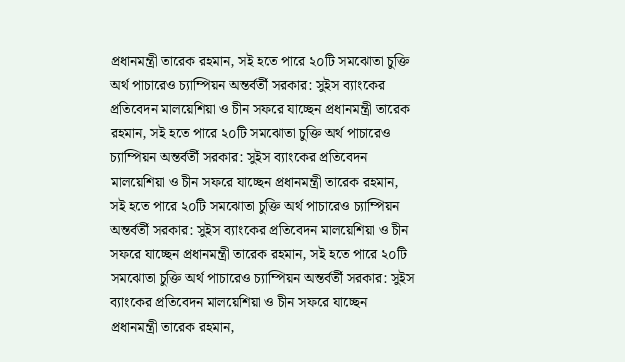প্রধানমন্ত্রী তারেক রহমান, সই হতে পারে ২০টি সমঝোতা চুক্তি অর্থ পাচারেও চ্যাম্পিয়ন অন্তর্বর্তী সরকার: সুইস ব্যাংকের প্রতিবেদন মালয়েশিয়া ও চীন সফরে যাচ্ছেন প্রধানমন্ত্রী তারেক রহমান, সই হতে পারে ২০টি সমঝোতা চুক্তি অর্থ পাচারেও চ্যাম্পিয়ন অন্তর্বর্তী সরকার: সুইস ব্যাংকের প্রতিবেদন মালয়েশিয়া ও চীন সফরে যাচ্ছেন প্রধানমন্ত্রী তারেক রহমান, সই হতে পারে ২০টি সমঝোতা চুক্তি অর্থ পাচারেও চ্যাম্পিয়ন অন্তর্বর্তী সরকার: সুইস ব্যাংকের প্রতিবেদন মালয়েশিয়া ও চীন সফরে যাচ্ছেন প্রধানমন্ত্রী তারেক রহমান, সই হতে পারে ২০টি সমঝোতা চুক্তি অর্থ পাচারেও চ্যাম্পিয়ন অন্তর্বর্তী সরকার: সুইস ব্যাংকের প্রতিবেদন মালয়েশিয়া ও চীন সফরে যাচ্ছেন প্রধানমন্ত্রী তারেক রহমান,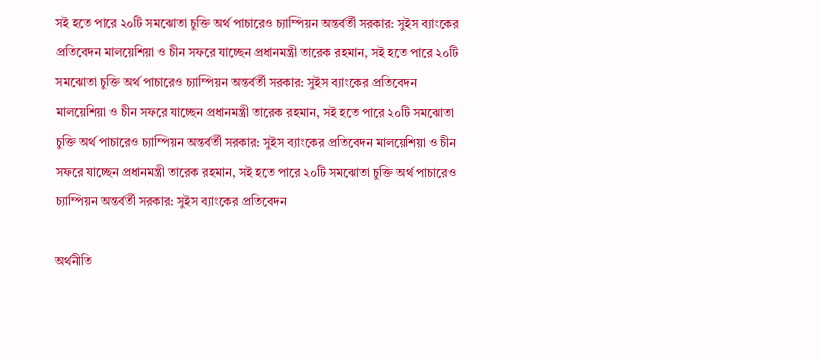সই হতে পারে ২০টি সমঝোতা চুক্তি অর্থ পাচারেও চ্যাম্পিয়ন অন্তর্বর্তী সরকার: সুইস ব্যাংকের প্রতিবেদন মালয়েশিয়া ও চীন সফরে যাচ্ছেন প্রধানমন্ত্রী তারেক রহমান, সই হতে পারে ২০টি সমঝোতা চুক্তি অর্থ পাচারেও চ্যাম্পিয়ন অন্তর্বর্তী সরকার: সুইস ব্যাংকের প্রতিবেদন মালয়েশিয়া ও চীন সফরে যাচ্ছেন প্রধানমন্ত্রী তারেক রহমান, সই হতে পারে ২০টি সমঝোতা চুক্তি অর্থ পাচারেও চ্যাম্পিয়ন অন্তর্বর্তী সরকার: সুইস ব্যাংকের প্রতিবেদন মালয়েশিয়া ও চীন সফরে যাচ্ছেন প্রধানমন্ত্রী তারেক রহমান, সই হতে পারে ২০টি সমঝোতা চুক্তি অর্থ পাচারেও চ্যাম্পিয়ন অন্তর্বর্তী সরকার: সুইস ব্যাংকের প্রতিবেদন

অর্থনীতি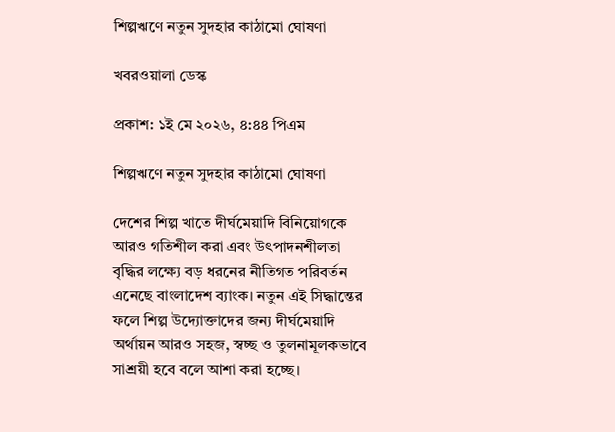শিল্পঋণে নতুন সুদহার কাঠামো ঘোষণা

খবরওয়ালা ডেস্ক

প্রকাশ: ১ই মে ২০২৬, ৪:৪৪ পিএম

শিল্পঋণে নতুন সুদহার কাঠামো ঘোষণা

দেশের শিল্প খাতে দীর্ঘমেয়াদি বিনিয়োগকে আরও গতিশীল করা এবং উৎপাদনশীলতা বৃদ্ধির লক্ষ্যে বড় ধরনের নীতিগত পরিবর্তন এনেছে বাংলাদেশ ব্যাংক। নতুন এই সিদ্ধান্তের ফলে শিল্প উদ্যোক্তাদের জন্য দীর্ঘমেয়াদি অর্থায়ন আরও সহজ, স্বচ্ছ ও তুলনামূলকভাবে সাশ্রয়ী হবে বলে আশা করা হচ্ছে।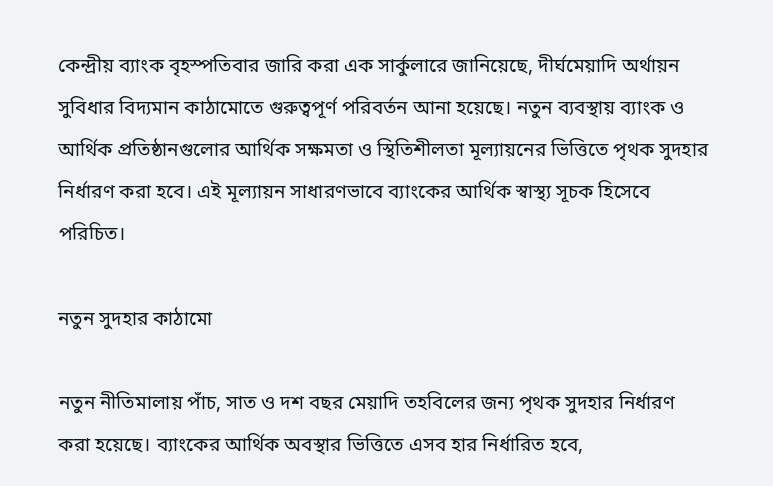কেন্দ্রীয় ব্যাংক বৃহস্পতিবার জারি করা এক সার্কুলারে জানিয়েছে, দীর্ঘমেয়াদি অর্থায়ন সুবিধার বিদ্যমান কাঠামোতে গুরুত্বপূর্ণ পরিবর্তন আনা হয়েছে। নতুন ব্যবস্থায় ব্যাংক ও আর্থিক প্রতিষ্ঠানগুলোর আর্থিক সক্ষমতা ও স্থিতিশীলতা মূল্যায়নের ভিত্তিতে পৃথক সুদহার নির্ধারণ করা হবে। এই মূল্যায়ন সাধারণভাবে ব্যাংকের আর্থিক স্বাস্থ্য সূচক হিসেবে পরিচিত।

নতুন সুদহার কাঠামো

নতুন নীতিমালায় পাঁচ, সাত ও দশ বছর মেয়াদি তহবিলের জন্য পৃথক সুদহার নির্ধারণ করা হয়েছে। ব্যাংকের আর্থিক অবস্থার ভিত্তিতে এসব হার নির্ধারিত হবে,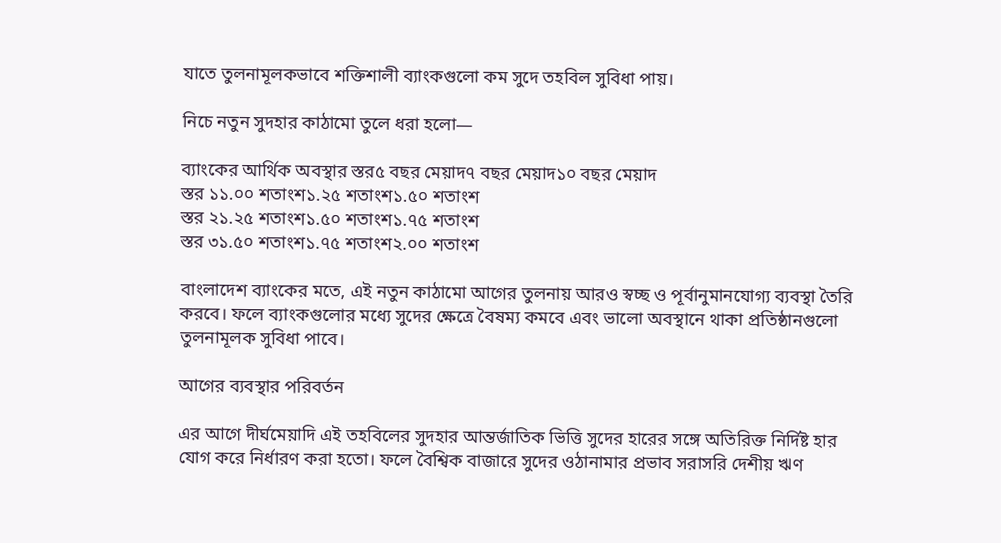যাতে তুলনামূলকভাবে শক্তিশালী ব্যাংকগুলো কম সুদে তহবিল সুবিধা পায়।

নিচে নতুন সুদহার কাঠামো তুলে ধরা হলো—

ব্যাংকের আর্থিক অবস্থার স্তর৫ বছর মেয়াদ৭ বছর মেয়াদ১০ বছর মেয়াদ
স্তর ১১.০০ শতাংশ১.২৫ শতাংশ১.৫০ শতাংশ
স্তর ২১.২৫ শতাংশ১.৫০ শতাংশ১.৭৫ শতাংশ
স্তর ৩১.৫০ শতাংশ১.৭৫ শতাংশ২.০০ শতাংশ

বাংলাদেশ ব্যাংকের মতে, এই নতুন কাঠামো আগের তুলনায় আরও স্বচ্ছ ও পূর্বানুমানযোগ্য ব্যবস্থা তৈরি করবে। ফলে ব্যাংকগুলোর মধ্যে সুদের ক্ষেত্রে বৈষম্য কমবে এবং ভালো অবস্থানে থাকা প্রতিষ্ঠানগুলো তুলনামূলক সুবিধা পাবে।

আগের ব্যবস্থার পরিবর্তন

এর আগে দীর্ঘমেয়াদি এই তহবিলের সুদহার আন্তর্জাতিক ভিত্তি সুদের হারের সঙ্গে অতিরিক্ত নির্দিষ্ট হার যোগ করে নির্ধারণ করা হতো। ফলে বৈশ্বিক বাজারে সুদের ওঠানামার প্রভাব সরাসরি দেশীয় ঋণ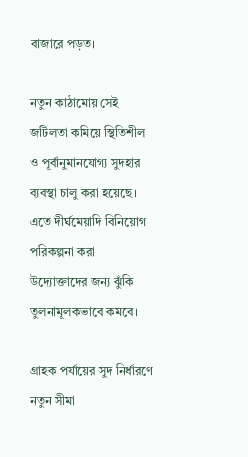বাজারে পড়ত।

নতুন কাঠামোয় সেই জটিলতা কমিয়ে স্থিতিশীল ও পূর্বানুমানযোগ্য সুদহার ব্যবস্থা চালু করা হয়েছে। এতে দীর্ঘমেয়াদি বিনিয়োগ পরিকল্পনা করা উদ্যোক্তাদের জন্য ঝুঁকি তুলনামূলকভাবে কমবে।

গ্রাহক পর্যায়ের সুদ নির্ধারণে নতুন সীমা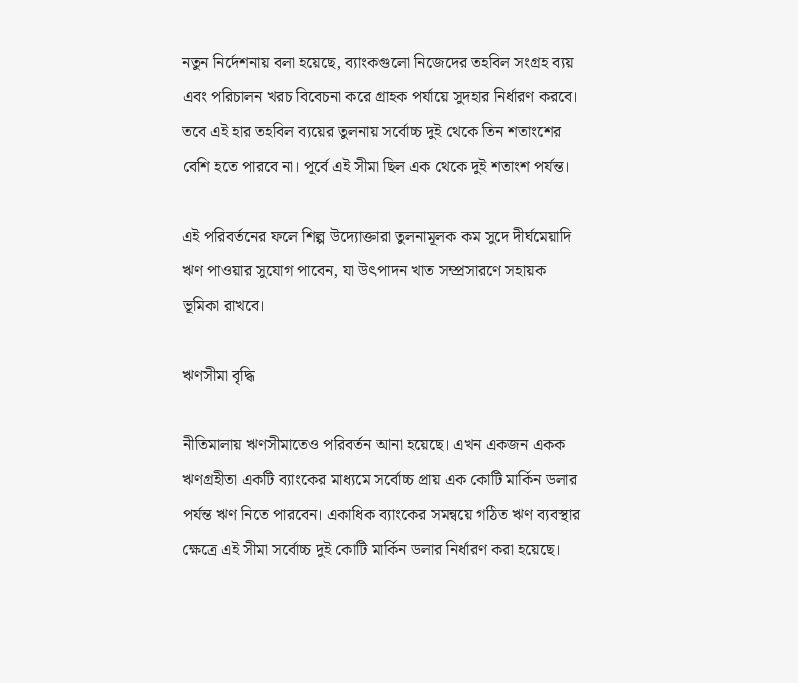নতুন নির্দেশনায় বলা হয়েছে, ব্যাংকগুলো নিজেদের তহবিল সংগ্রহ ব্যয় এবং পরিচালন খরচ বিবেচনা করে গ্রাহক পর্যায়ে সুদহার নির্ধারণ করবে। তবে এই হার তহবিল ব্যয়ের তুলনায় সর্বোচ্চ দুই থেকে তিন শতাংশের বেশি হতে পারবে না। পূর্বে এই সীমা ছিল এক থেকে দুই শতাংশ পর্যন্ত।

এই পরিবর্তনের ফলে শিল্প উদ্যোক্তারা তুলনামূলক কম সুদে দীর্ঘমেয়াদি ঋণ পাওয়ার সুযোগ পাবেন, যা উৎপাদন খাত সম্প্রসারণে সহায়ক ভূমিকা রাখবে।

ঋণসীমা বৃদ্ধি

নীতিমালায় ঋণসীমাতেও পরিবর্তন আনা হয়েছে। এখন একজন একক ঋণগ্রহীতা একটি ব্যাংকের মাধ্যমে সর্বোচ্চ প্রায় এক কোটি মার্কিন ডলার পর্যন্ত ঋণ নিতে পারবেন। একাধিক ব্যাংকের সমন্বয়ে গঠিত ঋণ ব্যবস্থার ক্ষেত্রে এই সীমা সর্বোচ্চ দুই কোটি মার্কিন ডলার নির্ধারণ করা হয়েছে।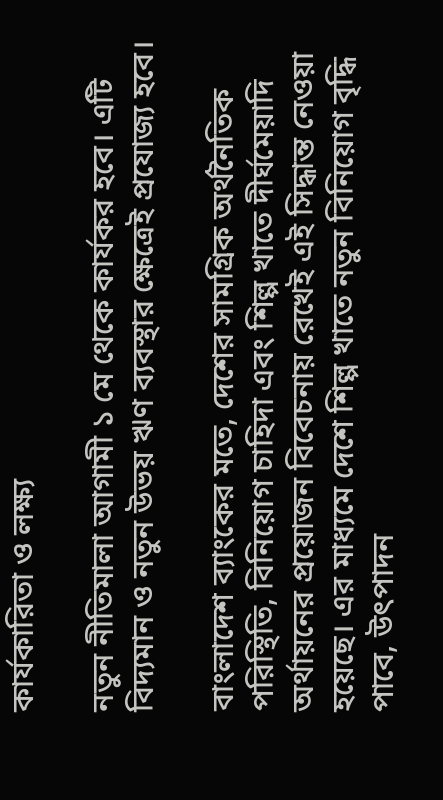কার্যকারিতা ও লক্ষ্য

নতুন নীতিমালা আগামী ১ মে থেকে কার্যকর হবে। এটি বিদ্যমান ও নতুন উভয় ঋণ ব্যবস্থার ক্ষেত্রেই প্রযোজ্য হবে।

বাংলাদেশ ব্যাংকের মতে, দেশের সামগ্রিক অর্থনৈতিক পরিস্থিতি, বিনিয়োগ চাহিদা এবং শিল্প খাতে দীর্ঘমেয়াদি অর্থায়নের প্রয়োজন বিবেচনায় রেখেই এই সিদ্ধান্ত নেওয়া হয়েছে। এর মাধ্যমে দেশে শিল্প খাতে নতুন বিনিয়োগ বৃদ্ধি পাবে, উৎপাদন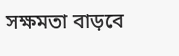সক্ষমতা বাড়বে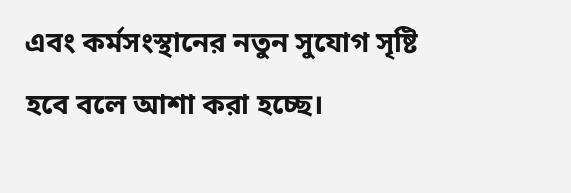এবং কর্মসংস্থানের নতুন সুযোগ সৃষ্টি হবে বলে আশা করা হচ্ছে।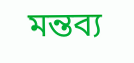মন্তব্য